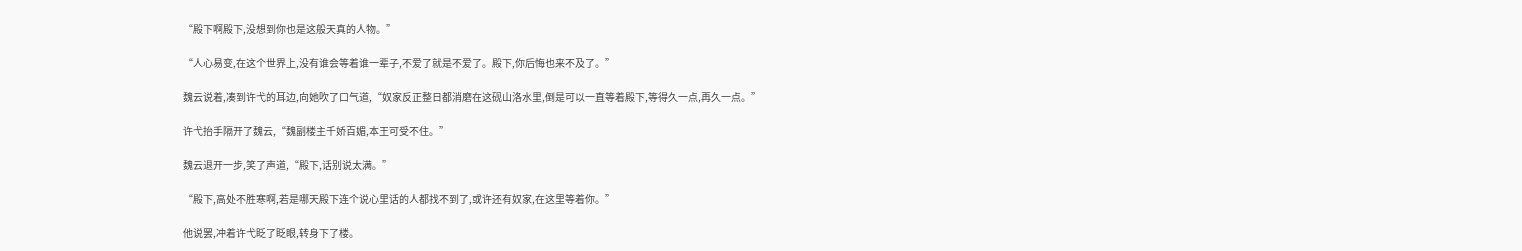“殿下啊殿下,没想到你也是这般天真的人物。”

“人心易变,在这个世界上,没有谁会等着谁一辈子,不爱了就是不爱了。殿下,你后悔也来不及了。”

魏云说着,凑到许弋的耳边,向她吹了口气道,“奴家反正整日都消磨在这砚山洛水里,倒是可以一直等着殿下,等得久一点,再久一点。”

许弋抬手隔开了魏云,“魏副楼主千娇百媚,本王可受不住。”

魏云退开一步,笑了声道,“殿下,话别说太满。”

“殿下,高处不胜寒啊,若是哪天殿下连个说心里话的人都找不到了,或许还有奴家,在这里等着你。”

他说罢,冲着许弋眨了眨眼,转身下了楼。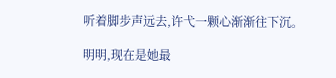听着脚步声远去,许弋一颗心渐渐往下沉。

明明,现在是她最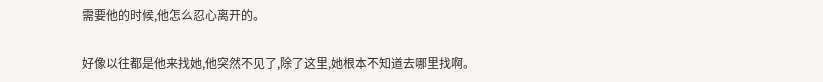需要他的时候,他怎么忍心离开的。

好像以往都是他来找她,他突然不见了,除了这里,她根本不知道去哪里找啊。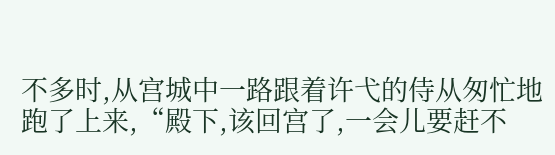不多时,从宫城中一路跟着许弋的侍从匆忙地跑了上来,“殿下,该回宫了,一会儿要赶不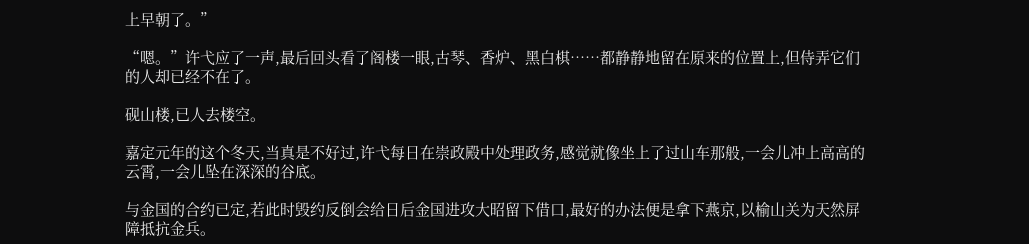上早朝了。”

“嗯。”许弋应了一声,最后回头看了阁楼一眼,古琴、香炉、黑白棋……都静静地留在原来的位置上,但侍弄它们的人却已经不在了。

砚山楼,已人去楼空。

嘉定元年的这个冬天,当真是不好过,许弋每日在崇政殿中处理政务,感觉就像坐上了过山车那般,一会儿冲上高高的云霄,一会儿坠在深深的谷底。

与金国的合约已定,若此时毁约反倒会给日后金国进攻大昭留下借口,最好的办法便是拿下燕京,以榆山关为天然屏障抵抗金兵。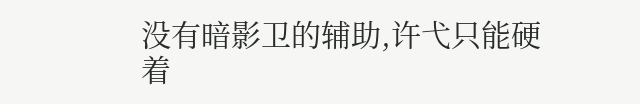没有暗影卫的辅助,许弋只能硬着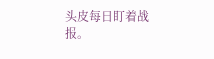头皮每日盯着战报。